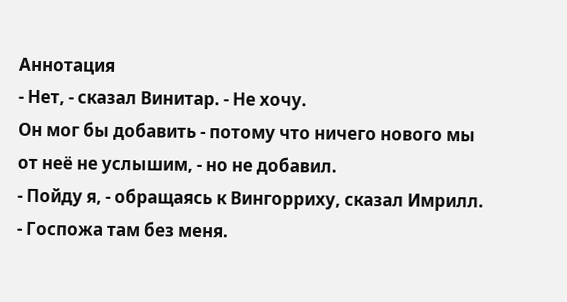Аннотация
- Нет, - сказал Винитар. - Не хочу.
Он мог бы добавить - потому что ничего нового мы от неё не услышим, - но не добавил.
- Пойду я, - обращаясь к Вингорриху, сказал Имрилл. - Госпожа там без меня.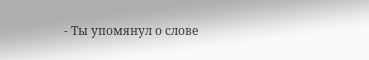- Ты упомянул о слове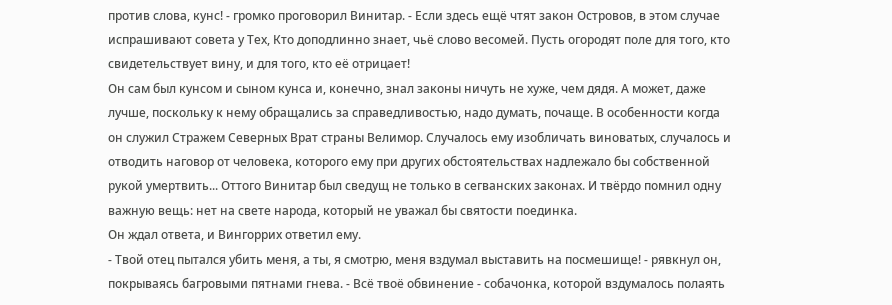против слова, кунс! - громко проговорил Винитар. - Если здесь ещё чтят закон Островов, в этом случае испрашивают совета у Тех, Кто доподлинно знает, чьё слово весомей. Пусть огородят поле для того, кто свидетельствует вину, и для того, кто её отрицает!
Он сам был кунсом и сыном кунса и, конечно, знал законы ничуть не хуже, чем дядя. А может, даже лучше, поскольку к нему обращались за справедливостью, надо думать, почаще. В особенности когда он служил Стражем Северных Врат страны Велимор. Случалось ему изобличать виноватых, случалось и отводить наговор от человека, которого ему при других обстоятельствах надлежало бы собственной рукой умертвить... Оттого Винитар был сведущ не только в сегванских законах. И твёрдо помнил одну важную вещь: нет на свете народа, который не уважал бы святости поединка.
Он ждал ответа, и Вингоррих ответил ему.
- Твой отец пытался убить меня, а ты, я смотрю, меня вздумал выставить на посмешище! - рявкнул он, покрываясь багровыми пятнами гнева. - Всё твоё обвинение - собачонка, которой вздумалось полаять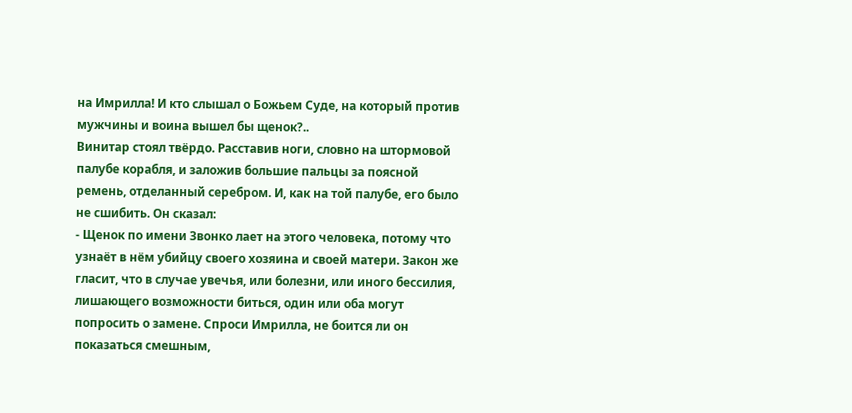на Имрилла! И кто слышал о Божьем Суде, на который против мужчины и воина вышел бы щенок?..
Винитар стоял твёрдо. Расставив ноги, словно на штормовой палубе корабля, и заложив большие пальцы за поясной ремень, отделанный серебром. И, как на той палубе, его было не сшибить. Он сказал:
- Щенок по имени Звонко лает на этого человека, потому что узнаёт в нём убийцу своего хозяина и своей матери. Закон же гласит, что в случае увечья, или болезни, или иного бессилия, лишающего возможности биться, один или оба могут попросить о замене. Спроси Имрилла, не боится ли он показаться смешным,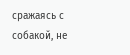сражаясь с собакой, не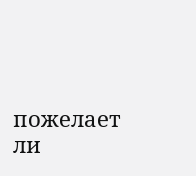пожелает ли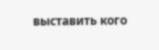выставить кого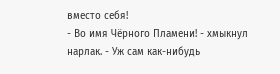вместо себя!
- Во имя Чёрного Пламени! - хмыкнул нарлак. - Уж сам как-нибудь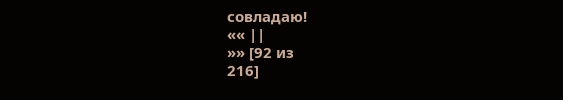совладаю!
«« ||
»» [92 из
216]